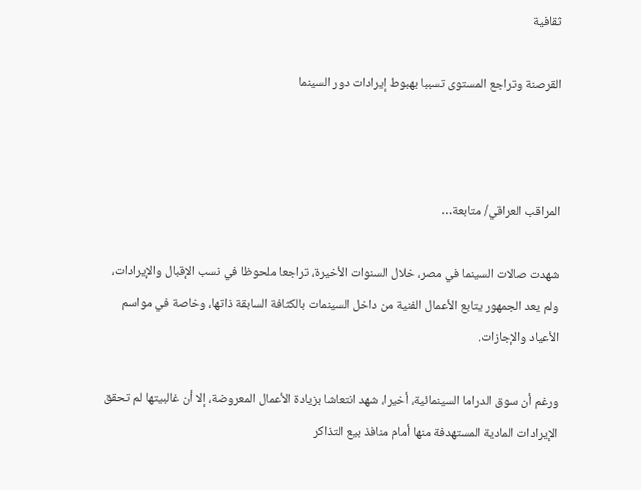ثقافية

القرصنة وتراجع المستوى تسببا بهبوط إيرادات دور السينما



المراقب العراقي/ متابعة…

شهدت صالات السينما في مصر، خلال السنوات الأخيرة، تراجعا ملحوظا في نسب الإقبال والإيرادات، ولم يعد الجمهور يتابع الأعمال الفنية من داخل السينمات بالكثافة السابقة ذاتها، وخاصة في مواسم الأعياد والإجازات.

ورغم أن سوق الدراما السينمائية، أخيرا، شهد انتعاشا بزيادة الأعمال المعروضة، إلا أن غالبيتها لم تحقق الإيرادات المادية المستهدفة منها أمام منافذ بيع التذاكر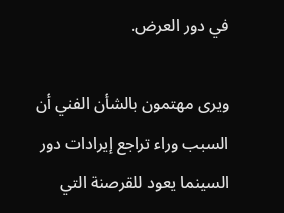في دور العرض.

ويرى مهتمون بالشأن الفني أن السبب وراء تراجع إيرادات دور السينما يعود للقرصنة التي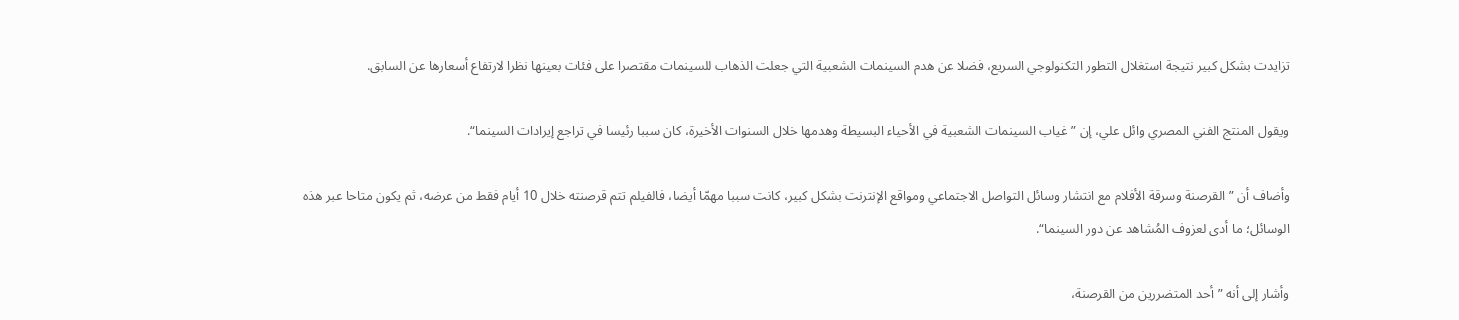تزايدت بشكل كبير نتيجة استغلال التطور التكنولوجي السريع، فضلا عن هدم السينمات الشعبية التي جعلت الذهاب للسينمات مقتصرا على فئات بعينها نظرا لارتفاع أسعارها عن السابق.

ويقول المنتج الفني المصري وائل علي، إن ”غياب السينمات الشعبية في الأحياء البسيطة وهدمها خلال السنوات الأخيرة، كان سببا رئيسا في تراجع إيرادات السينما“.

وأضاف أن ”القرصنة وسرقة الأفلام مع انتشار وسائل التواصل الاجتماعي ومواقع الإنترنت بشكل كبير، كانت سببا مهمّا أيضا، فالفيلم تتم قرصنته خلال 10 أيام فقط من عرضه، ثم يكون متاحا عبر هذه الوسائل؛ ما أدى لعزوف المُشاهد عن دور السينما“.

وأشار إلى أنه ”أحد المتضررين من القرصنة،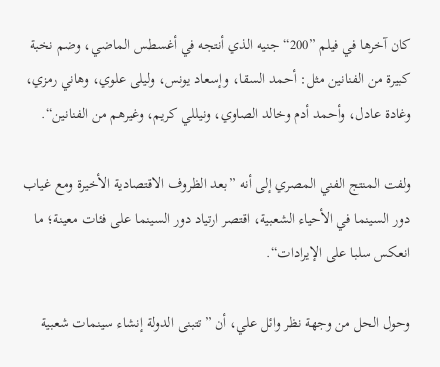كان آخرها في فيلم ”200“ جنيه الذي أنتجه في أغسطس الماضي، وضم نخبة كبيرة من الفنانين مثل: أحمد السقا، وإسعاد يونس، وليلى علوي، وهاني رمزي، وغادة عادل، وأحمد أدم وخالد الصاوي، ونيللي كريم، وغيرهم من الفنانين“.

ولفت المنتج الفني المصري إلى أنه ”بعد الظروف الاقتصادية الأخيرة ومع غياب دور السينما في الأحياء الشعبية، اقتصر ارتياد دور السينما على فئات معينة؛ ما انعكس سلبا على الإيرادات“.

وحول الحل من وجهة نظر وائل علي، أن ”تتبنى الدولة إنشاء سينمات شعبية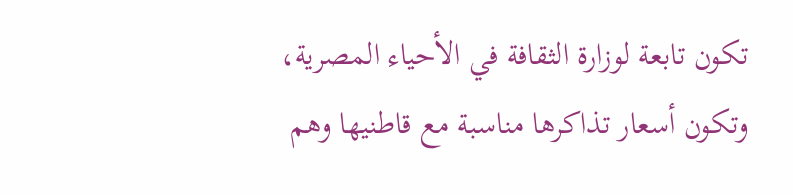تكون تابعة لوزارة الثقافة في الأحياء المصرية، وتكون أسعار تذاكرها مناسبة مع قاطنيها وهم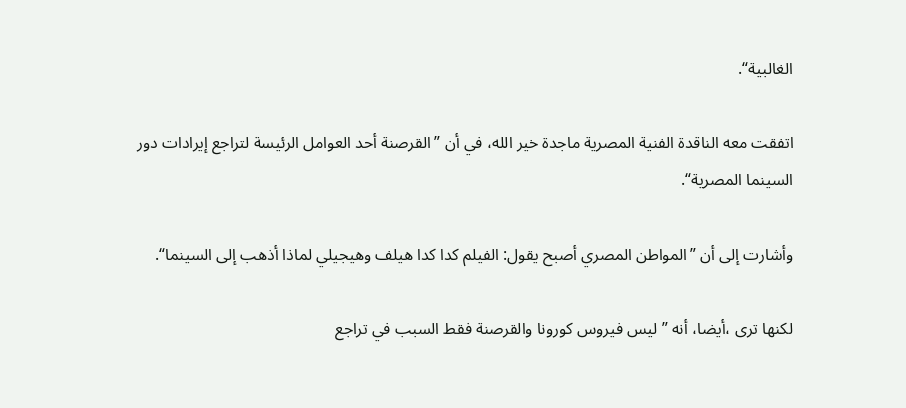الغالبية“.

اتفقت معه الناقدة الفنية المصرية ماجدة خير الله، في أن ”القرصنة أحد العوامل الرئيسة لتراجع إيرادات دور السينما المصرية“.

وأشارت إلى أن ”المواطن المصري أصبح يقول: الفيلم كدا كدا هيلف وهيجيلي لماذا أذهب إلى السينما“.

لكنها ترى ،أيضا، أنه ”ليس فيروس كورونا والقرصنة فقط السبب في تراجع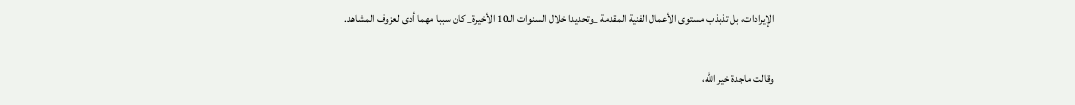الإيرادات، بل تذبذب مستوى الأعمال الفنية المقدمة _وتحديدا خلال السنوات الـ10 الأخيرة_ كان سببا مهما أدى لعزوف المشاهد.

وقالت ماجدة خير الله،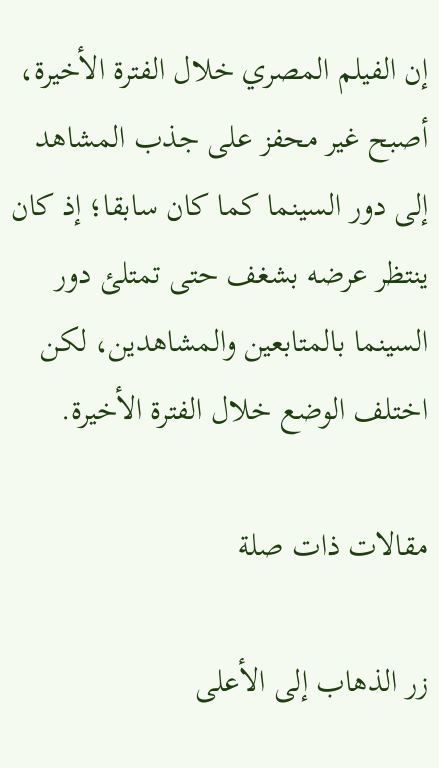إن الفيلم المصري خلال الفترة الأخيرة، أصبح غير محفز على جذب المشاهد إلى دور السينما كما كان سابقا؛ إذ كان ينتظر عرضه بشغف حتى تمتلئ دور السينما بالمتابعين والمشاهدين، لكن اختلف الوضع خلال الفترة الأخيرة.

مقالات ذات صلة

زر الذهاب إلى الأعلى